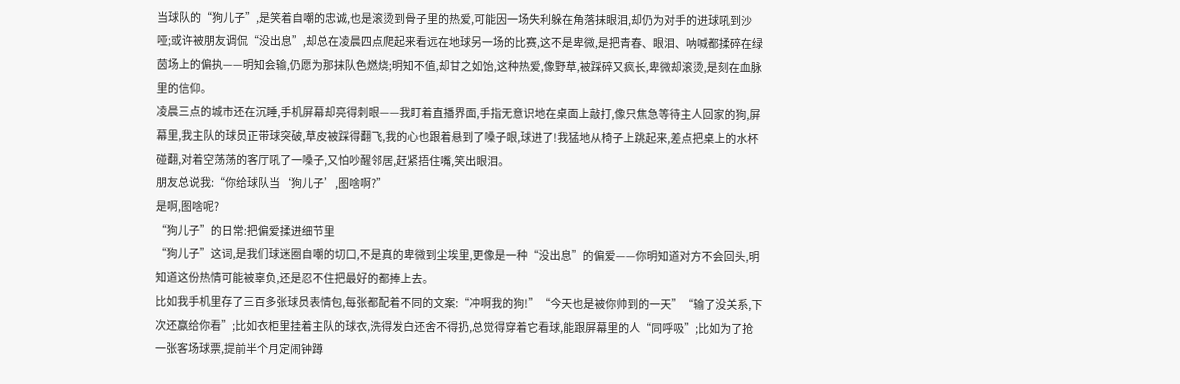当球队的“狗儿子”,是笑着自嘲的忠诚,也是滚烫到骨子里的热爱,可能因一场失利躲在角落抹眼泪,却仍为对手的进球吼到沙哑;或许被朋友调侃“没出息”,却总在凌晨四点爬起来看远在地球另一场的比赛,这不是卑微,是把青春、眼泪、呐喊都揉碎在绿茵场上的偏执——明知会输,仍愿为那抹队色燃烧;明知不值,却甘之如饴,这种热爱,像野草,被踩碎又疯长,卑微却滚烫,是刻在血脉里的信仰。
凌晨三点的城市还在沉睡,手机屏幕却亮得刺眼——我盯着直播界面,手指无意识地在桌面上敲打,像只焦急等待主人回家的狗,屏幕里,我主队的球员正带球突破,草皮被踩得翻飞,我的心也跟着悬到了嗓子眼,球进了!我猛地从椅子上跳起来,差点把桌上的水杯碰翻,对着空荡荡的客厅吼了一嗓子,又怕吵醒邻居,赶紧捂住嘴,笑出眼泪。
朋友总说我:“你给球队当‘狗儿子’,图啥啊?”
是啊,图啥呢?
“狗儿子”的日常:把偏爱揉进细节里
“狗儿子”这词,是我们球迷圈自嘲的切口,不是真的卑微到尘埃里,更像是一种“没出息”的偏爱——你明知道对方不会回头,明知道这份热情可能被辜负,还是忍不住把最好的都捧上去。
比如我手机里存了三百多张球员表情包,每张都配着不同的文案:“冲啊我的狗!”“今天也是被你帅到的一天”“输了没关系,下次还赢给你看”;比如衣柜里挂着主队的球衣,洗得发白还舍不得扔,总觉得穿着它看球,能跟屏幕里的人“同呼吸”;比如为了抢一张客场球票,提前半个月定闹钟蹲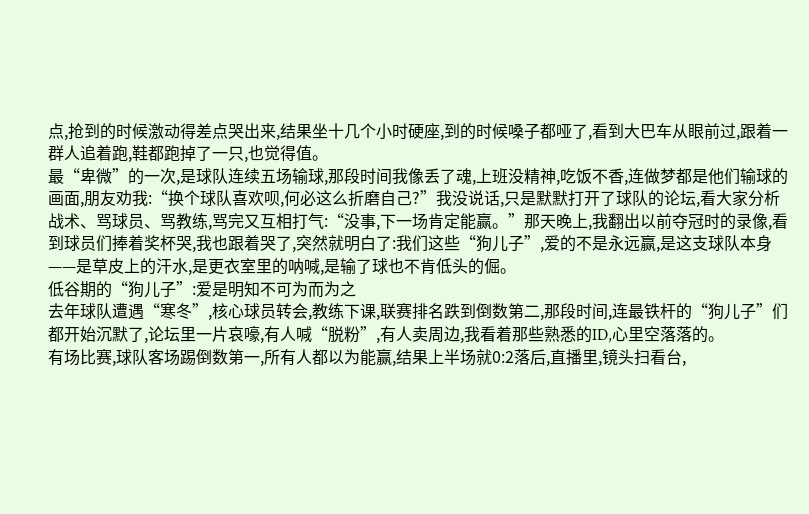点,抢到的时候激动得差点哭出来,结果坐十几个小时硬座,到的时候嗓子都哑了,看到大巴车从眼前过,跟着一群人追着跑,鞋都跑掉了一只,也觉得值。
最“卑微”的一次,是球队连续五场输球,那段时间我像丢了魂,上班没精神,吃饭不香,连做梦都是他们输球的画面,朋友劝我:“换个球队喜欢呗,何必这么折磨自己?”我没说话,只是默默打开了球队的论坛,看大家分析战术、骂球员、骂教练,骂完又互相打气:“没事,下一场肯定能赢。”那天晚上,我翻出以前夺冠时的录像,看到球员们捧着奖杯哭,我也跟着哭了,突然就明白了:我们这些“狗儿子”,爱的不是永远赢,是这支球队本身——是草皮上的汗水,是更衣室里的呐喊,是输了球也不肯低头的倔。
低谷期的“狗儿子”:爱是明知不可为而为之
去年球队遭遇“寒冬”,核心球员转会,教练下课,联赛排名跌到倒数第二,那段时间,连最铁杆的“狗儿子”们都开始沉默了,论坛里一片哀嚎,有人喊“脱粉”,有人卖周边,我看着那些熟悉的ID,心里空落落的。
有场比赛,球队客场踢倒数第一,所有人都以为能赢,结果上半场就0:2落后,直播里,镜头扫看台,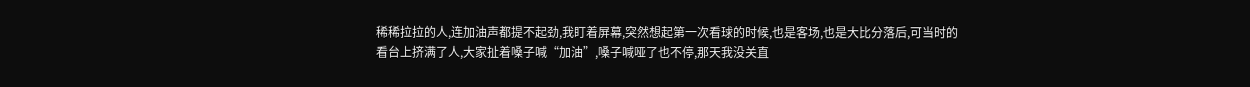稀稀拉拉的人,连加油声都提不起劲,我盯着屏幕,突然想起第一次看球的时候,也是客场,也是大比分落后,可当时的看台上挤满了人,大家扯着嗓子喊“加油”,嗓子喊哑了也不停,那天我没关直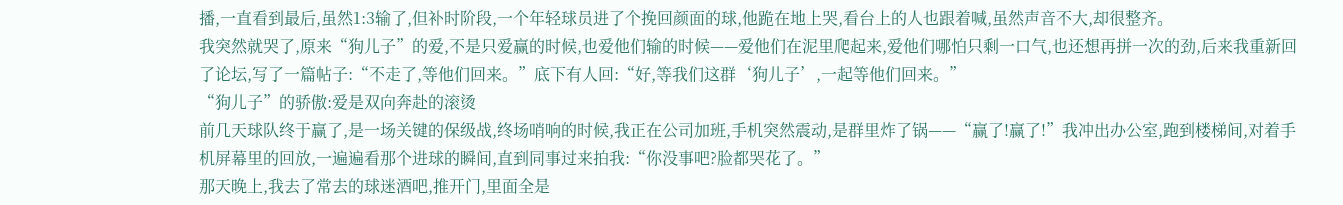播,一直看到最后,虽然1:3输了,但补时阶段,一个年轻球员进了个挽回颜面的球,他跪在地上哭,看台上的人也跟着喊,虽然声音不大,却很整齐。
我突然就哭了,原来“狗儿子”的爱,不是只爱赢的时候,也爱他们输的时候——爱他们在泥里爬起来,爱他们哪怕只剩一口气,也还想再拼一次的劲,后来我重新回了论坛,写了一篇帖子:“不走了,等他们回来。”底下有人回:“好,等我们这群‘狗儿子’,一起等他们回来。”
“狗儿子”的骄傲:爱是双向奔赴的滚烫
前几天球队终于赢了,是一场关键的保级战,终场哨响的时候,我正在公司加班,手机突然震动,是群里炸了锅——“赢了!赢了!”我冲出办公室,跑到楼梯间,对着手机屏幕里的回放,一遍遍看那个进球的瞬间,直到同事过来拍我:“你没事吧?脸都哭花了。”
那天晚上,我去了常去的球迷酒吧,推开门,里面全是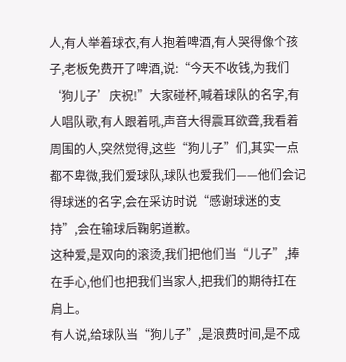人,有人举着球衣,有人抱着啤酒,有人哭得像个孩子,老板免费开了啤酒,说:“今天不收钱,为我们‘狗儿子’庆祝!”大家碰杯,喊着球队的名字,有人唱队歌,有人跟着吼,声音大得震耳欲聋,我看着周围的人,突然觉得,这些“狗儿子”们,其实一点都不卑微,我们爱球队,球队也爱我们——他们会记得球迷的名字,会在采访时说“感谢球迷的支持”,会在输球后鞠躬道歉。
这种爱,是双向的滚烫,我们把他们当“儿子”,捧在手心,他们也把我们当家人,把我们的期待扛在肩上。
有人说,给球队当“狗儿子”,是浪费时间,是不成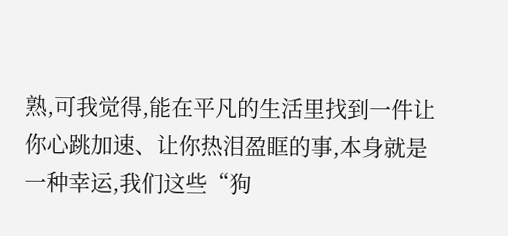熟,可我觉得,能在平凡的生活里找到一件让你心跳加速、让你热泪盈眶的事,本身就是一种幸运,我们这些“狗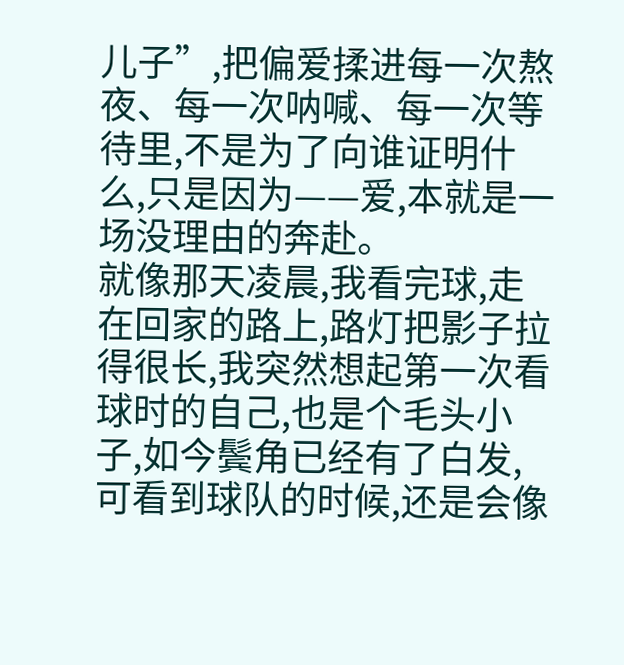儿子”,把偏爱揉进每一次熬夜、每一次呐喊、每一次等待里,不是为了向谁证明什么,只是因为——爱,本就是一场没理由的奔赴。
就像那天凌晨,我看完球,走在回家的路上,路灯把影子拉得很长,我突然想起第一次看球时的自己,也是个毛头小子,如今鬓角已经有了白发,可看到球队的时候,还是会像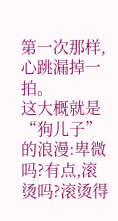第一次那样,心跳漏掉一拍。
这大概就是“狗儿子”的浪漫:卑微吗?有点,滚烫吗?滚烫得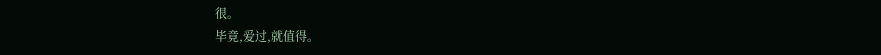很。
毕竟,爱过,就值得。